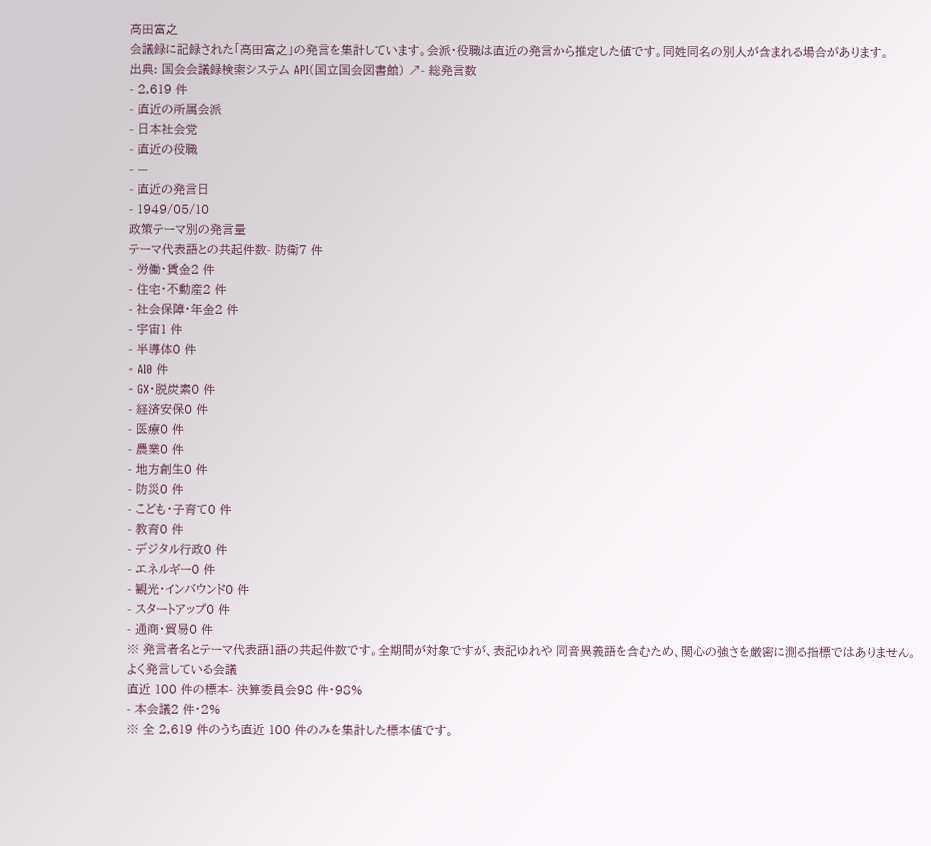高田富之
会議録に記録された「高田富之」の発言を集計しています。会派・役職は直近の発言から推定した値です。同姓同名の別人が含まれる場合があります。
出典: 国会会議録検索システム API(国立国会図書館) ↗- 総発言数
- 2,619 件
- 直近の所属会派
- 日本社会党
- 直近の役職
- —
- 直近の発言日
- 1949/05/10
政策テーマ別の発言量
テーマ代表語との共起件数- 防衛7 件
- 労働・賃金2 件
- 住宅・不動産2 件
- 社会保障・年金2 件
- 宇宙1 件
- 半導体0 件
- AI0 件
- GX・脱炭素0 件
- 経済安保0 件
- 医療0 件
- 農業0 件
- 地方創生0 件
- 防災0 件
- こども・子育て0 件
- 教育0 件
- デジタル行政0 件
- エネルギー0 件
- 観光・インバウンド0 件
- スタートアップ0 件
- 通商・貿易0 件
※ 発言者名とテーマ代表語1語の共起件数です。全期間が対象ですが、表記ゆれや 同音異義語を含むため、関心の強さを厳密に測る指標ではありません。
よく発言している会議
直近 100 件の標本- 決算委員会98 件・98%
- 本会議2 件・2%
※ 全 2,619 件のうち直近 100 件のみを集計した標本値です。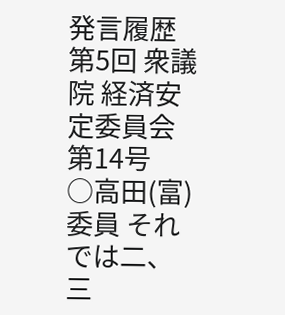発言履歴
第5回 衆議院 経済安定委員会 第14号
○高田(富)委員 それでは二、三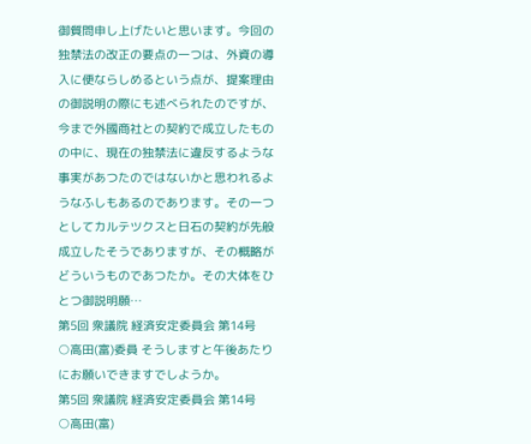御質問申し上げたいと思います。今回の独禁法の改正の要点の一つは、外資の導入に便ならしめるという点が、提案理由の御説明の際にも述べられたのですが、今まで外國商社との契約で成立したものの中に、現在の独禁法に違反するような事実があつたのではないかと思われるようなふしもあるのであります。その一つとしてカルテツクスと日石の契約が先般成立したそうでありますが、その概略がどういうものであつたか。その大体をひとつ御説明願…
第5回 衆議院 経済安定委員会 第14号
○高田(富)委員 そうしますと午後あたりにお願いできますでしようか。
第5回 衆議院 経済安定委員会 第14号
○高田(富)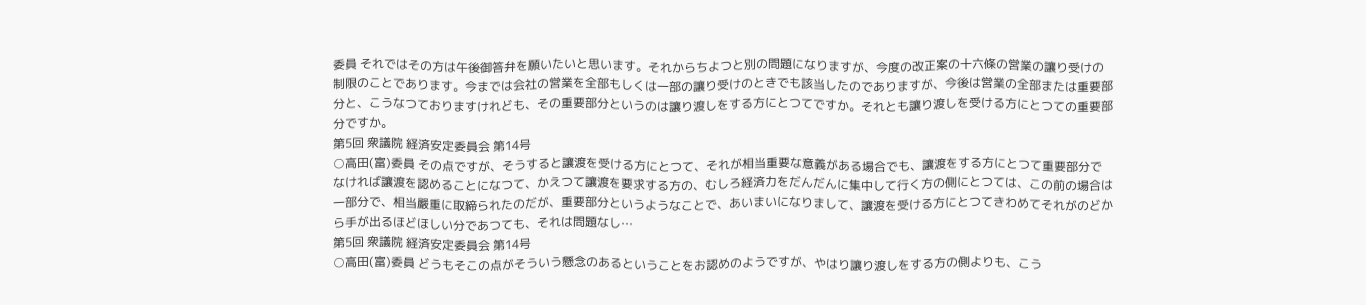委員 それではその方は午後御答弁を願いたいと思います。それからちよつと別の問題になりますが、今度の改正案の十六條の営業の讓り受けの制限のことであります。今までは会社の営業を全部もしくは一部の讓り受けのときでも該当したのでありますが、今後は営業の全部または重要部分と、こうなつておりますけれども、その重要部分というのは讓り渡しをする方にとつてですか。それとも讓り渡しを受ける方にとつての重要部分ですか。
第5回 衆議院 経済安定委員会 第14号
○高田(富)委員 その点ですが、そうすると讓渡を受ける方にとつて、それが相当重要な意義がある場合でも、讓渡をする方にとつて重要部分でなければ讓渡を認めることになつて、かえつて讓渡を要求する方の、むしろ経済力をだんだんに集中して行く方の側にとつては、この前の場合は一部分で、相当嚴重に取締られたのだが、重要部分というようなことで、あいまいになりまして、讓渡を受ける方にとつてきわめてそれがのどから手が出るほどほしい分であつても、それは問題なし…
第5回 衆議院 経済安定委員会 第14号
○高田(富)委員 どうもそこの点がそういう懸念のあるということをお認めのようですが、やはり讓り渡しをする方の側よりも、こう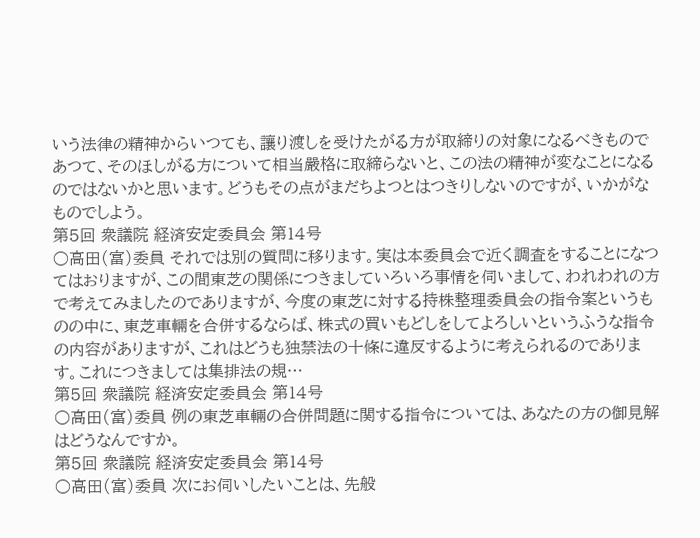いう法律の精神からいつても、讓り渡しを受けたがる方が取締りの対象になるべきものであつて、そのほしがる方について相当嚴格に取締らないと、この法の精神が変なことになるのではないかと思います。どうもその点がまだちよつとはつきりしないのですが、いかがなものでしよう。
第5回 衆議院 経済安定委員会 第14号
○高田(富)委員 それでは別の質問に移ります。実は本委員会で近く調査をすることになつてはおりますが、この間東芝の関係につきましていろいろ事情を伺いまして、われわれの方で考えてみましたのでありますが、今度の東芝に対する持株整理委員会の指令案というものの中に、東芝車輛を合併するならば、株式の買いもどしをしてよろしいというふうな指令の内容がありますが、これはどうも独禁法の十條に違反するように考えられるのであります。これにつきましては集排法の規…
第5回 衆議院 経済安定委員会 第14号
○高田(富)委員 例の東芝車輛の合併問題に関する指令については、あなたの方の御見解はどうなんですか。
第5回 衆議院 経済安定委員会 第14号
○高田(富)委員 次にお伺いしたいことは、先般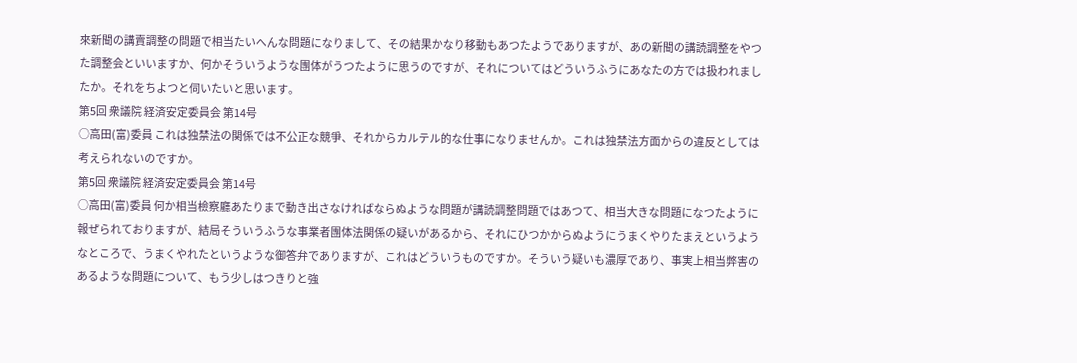來新聞の講賣調整の問題で相当たいへんな問題になりまして、その結果かなり移動もあつたようでありますが、あの新聞の講読調整をやつた調整会といいますか、何かそういうような團体がうつたように思うのですが、それについてはどういうふうにあなたの方では扱われましたか。それをちよつと伺いたいと思います。
第5回 衆議院 経済安定委員会 第14号
○高田(富)委員 これは独禁法の関係では不公正な競爭、それからカルテル的な仕事になりませんか。これは独禁法方面からの違反としては考えられないのですか。
第5回 衆議院 経済安定委員会 第14号
○高田(富)委員 何か相当檢察廳あたりまで動き出さなければならぬような問題が講読調整問題ではあつて、相当大きな問題になつたように報ぜられておりますが、結局そういうふうな事業者團体法関係の疑いがあるから、それにひつかからぬようにうまくやりたまえというようなところで、うまくやれたというような御答弁でありますが、これはどういうものですか。そういう疑いも濃厚であり、事実上相当弊害のあるような問題について、もう少しはつきりと強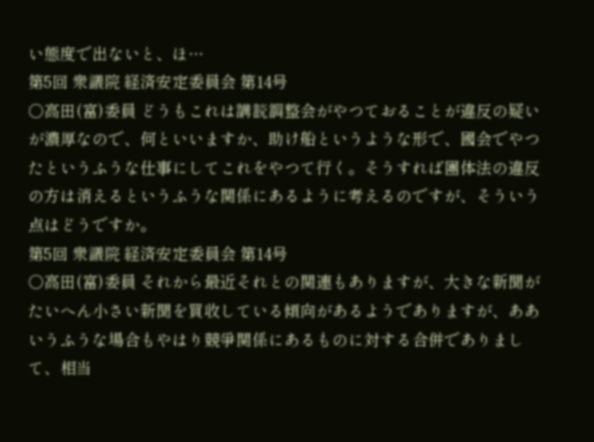い態度で出ないと、ほ…
第5回 衆議院 経済安定委員会 第14号
○高田(富)委員 どうもこれは講読調整会がやつておることが違反の疑いが濃厚なので、何といいますか、助け船というような形で、國会でやつたというふうな仕事にしてこれをやつて行く。そうすれば團体法の違反の方は消えるというふうな関係にあるように考えるのですが、そういう点はどうですか。
第5回 衆議院 経済安定委員会 第14号
○高田(富)委員 それから最近それとの関連もありますが、大きな新聞がたいへん小さい新聞を買收している傾向があるようでありますが、ああいうふうな場合もやはり競爭関係にあるものに対する合併でありまして、相当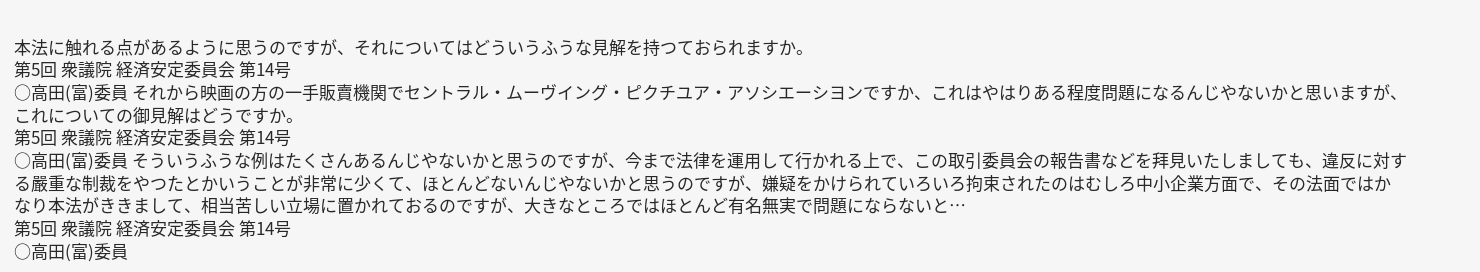本法に触れる点があるように思うのですが、それについてはどういうふうな見解を持つておられますか。
第5回 衆議院 経済安定委員会 第14号
○高田(富)委員 それから映画の方の一手販賣機関でセントラル・ムーヴイング・ピクチユア・アソシエーシヨンですか、これはやはりある程度問題になるんじやないかと思いますが、これについての御見解はどうですか。
第5回 衆議院 経済安定委員会 第14号
○高田(富)委員 そういうふうな例はたくさんあるんじやないかと思うのですが、今まで法律を運用して行かれる上で、この取引委員会の報告書などを拜見いたしましても、違反に対する嚴重な制裁をやつたとかいうことが非常に少くて、ほとんどないんじやないかと思うのですが、嫌疑をかけられていろいろ拘束されたのはむしろ中小企業方面で、その法面ではかなり本法がききまして、相当苦しい立場に置かれておるのですが、大きなところではほとんど有名無実で問題にならないと…
第5回 衆議院 経済安定委員会 第14号
○高田(富)委員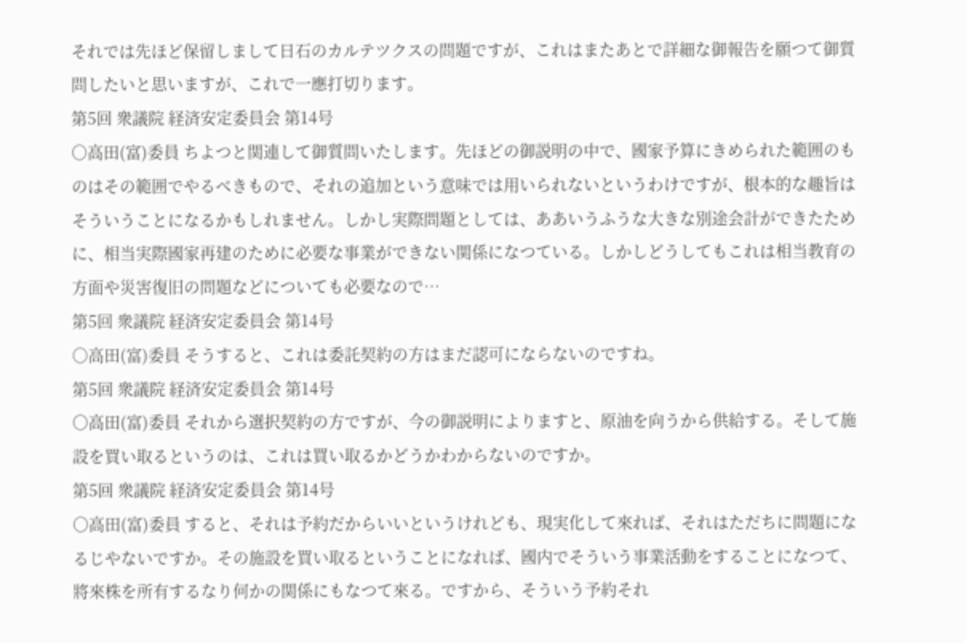それでは先ほど保留しまして日石のカルテツクスの問題ですが、これはまたあとで詳細な御報告を願つて御質問したいと思いますが、これで一應打切ります。
第5回 衆議院 経済安定委員会 第14号
○高田(富)委員 ちよつと関連して御質問いたします。先ほどの御説明の中で、國家予算にきめられた範囲のものはその範囲でやるべきもので、それの追加という意味では用いられないというわけですが、根本的な趣旨はそういうことになるかもしれません。しかし実際問題としては、ああいうふうな大きな別途会計ができたために、相当実際國家再建のために必要な事業ができない関係になつている。しかしどうしてもこれは相当教育の方面や災害復旧の問題などについても必要なので…
第5回 衆議院 経済安定委員会 第14号
○高田(富)委員 そうすると、これは委託契約の方はまだ認可にならないのですね。
第5回 衆議院 経済安定委員会 第14号
○高田(富)委員 それから選択契約の方ですが、今の御説明によりますと、原油を向うから供給する。そして施設を買い取るというのは、これは買い取るかどうかわからないのですか。
第5回 衆議院 経済安定委員会 第14号
○高田(富)委員 すると、それは予約だからいいというけれども、現実化して來れば、それはただちに問題になるじやないですか。その施設を買い取るということになれば、國内でそういう事業活動をすることになつて、將來株を所有するなり何かの関係にもなつて來る。ですから、そういう予約それ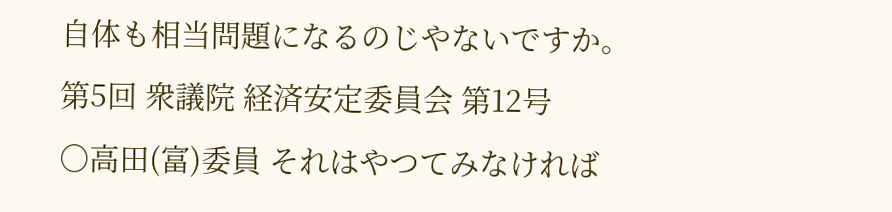自体も相当問題になるのじやないですか。
第5回 衆議院 経済安定委員会 第12号
○高田(富)委員 それはやつてみなければ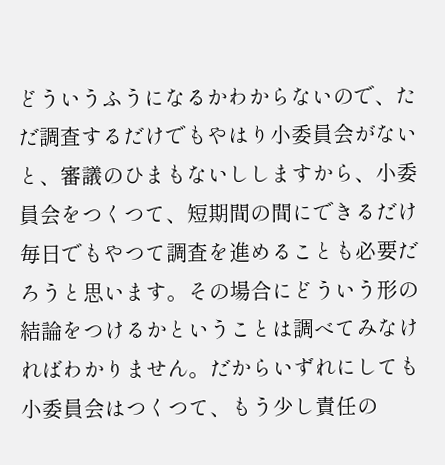どういうふうになるかわからないので、ただ調査するだけでもやはり小委員会がないと、審議のひまもないししますから、小委員会をつくつて、短期間の間にできるだけ毎日でもやつて調査を進めることも必要だろうと思います。その場合にどういう形の結論をつけるかということは調べてみなければわかりません。だからいずれにしても小委員会はつくつて、もう少し責任の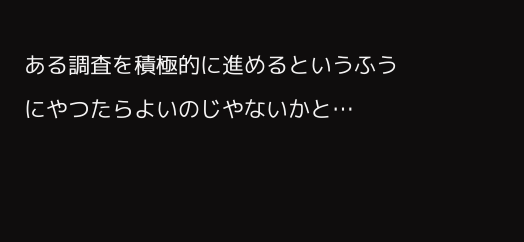ある調査を積極的に進めるというふうにやつたらよいのじやないかと…